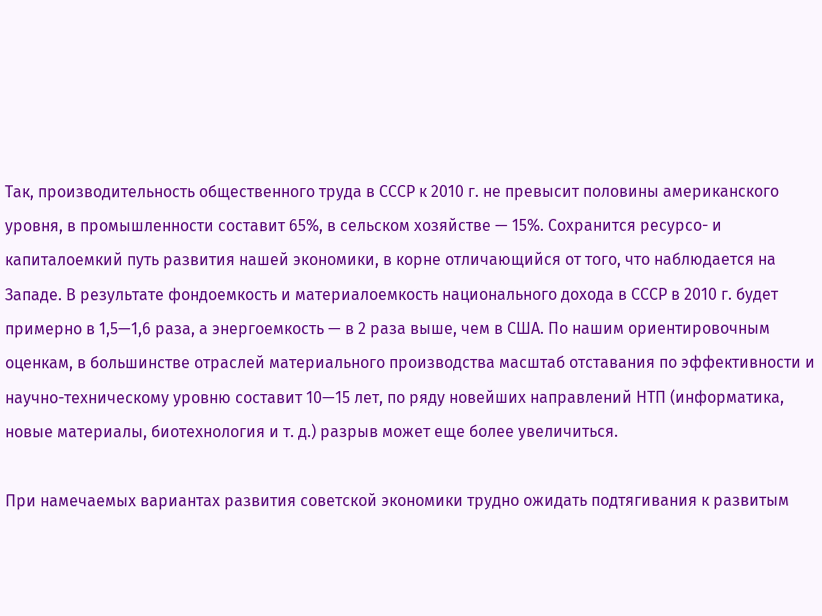Так, производительность общественного труда в СССР к 2010 г. не превысит половины американского уровня, в промышленности составит 65%, в сельском хозяйстве — 15%. Сохранится ресурсо- и капиталоемкий путь развития нашей экономики, в корне отличающийся от того, что наблюдается на Западе. В результате фондоемкость и материалоемкость национального дохода в СССР в 2010 г. будет примерно в 1,5—1,6 раза, а энергоемкость — в 2 раза выше, чем в США. По нашим ориентировочным оценкам, в большинстве отраслей материального производства масштаб отставания по эффективности и научно-техническому уровню составит 10—15 лет, по ряду новейших направлений НТП (информатика, новые материалы, биотехнология и т. д.) разрыв может еще более увеличиться.

При намечаемых вариантах развития советской экономики трудно ожидать подтягивания к развитым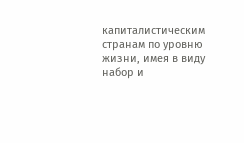капиталистическим странам по уровню жизни, имея в виду набор и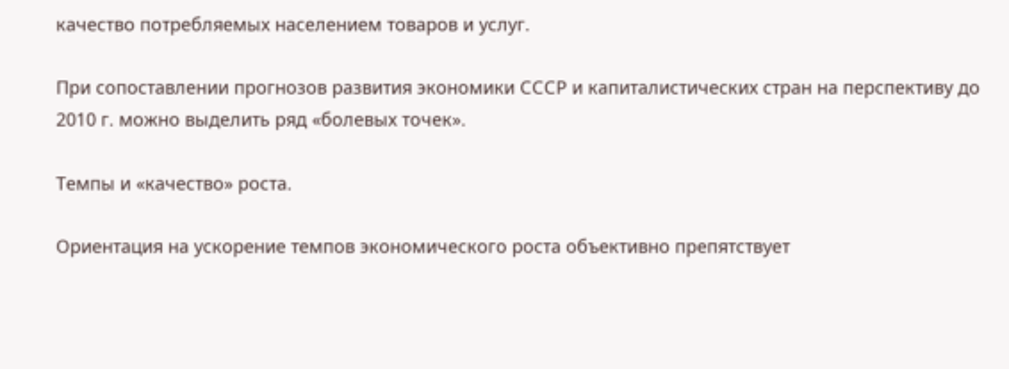качество потребляемых населением товаров и услуг.

При сопоставлении прогнозов развития экономики СССР и капиталистических стран на перспективу до 2010 г. можно выделить ряд «болевых точек».

Темпы и «качество» роста.

Ориентация на ускорение темпов экономического роста объективно препятствует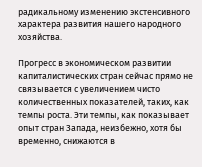радикальному изменению экстенсивного характера развития нашего народного хозяйства.

Прогресс в экономическом развитии капиталистических стран сейчас прямо не связывается с увеличением чисто количественных показателей, таких, как темпы роста. Эти темпы, как показывает опыт стран Запада, неизбежно, хотя бы временно, снижаются в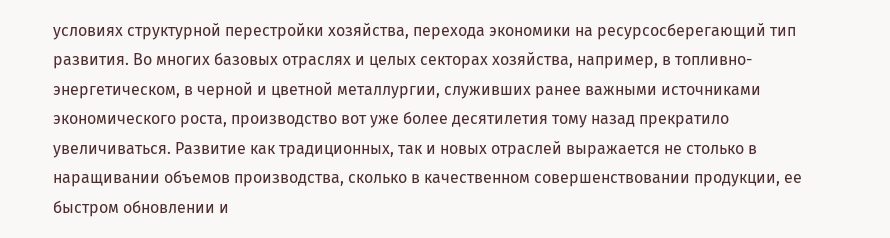условиях структурной перестройки хозяйства, перехода экономики на ресурсосберегающий тип развития. Во многих базовых отраслях и целых секторах хозяйства, например, в топливно-энергетическом, в черной и цветной металлургии, служивших ранее важными источниками экономического роста, производство вот уже более десятилетия тому назад прекратило увеличиваться. Развитие как традиционных, так и новых отраслей выражается не столько в наращивании объемов производства, сколько в качественном совершенствовании продукции, ее быстром обновлении и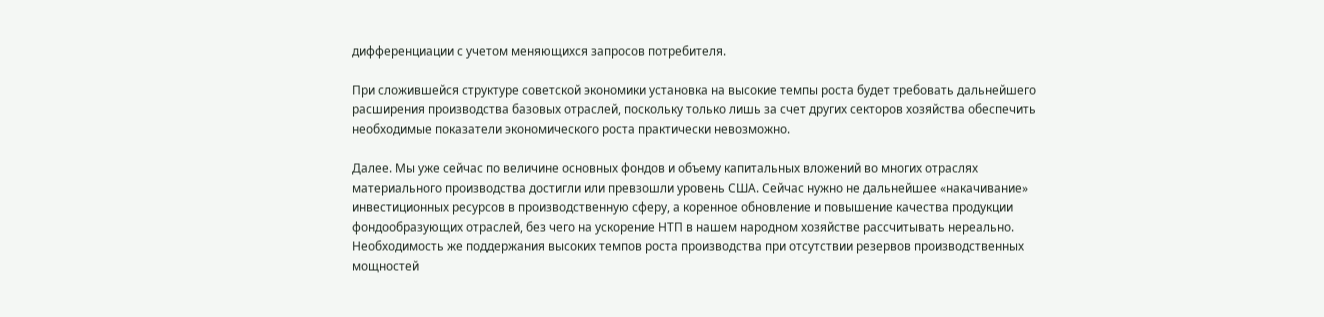дифференциации с учетом меняющихся запросов потребителя.

При сложившейся структуре советской экономики установка на высокие темпы роста будет требовать дальнейшего расширения производства базовых отраслей, поскольку только лишь за счет других секторов хозяйства обеспечить необходимые показатели экономического роста практически невозможно.

Далее. Мы уже сейчас по величине основных фондов и объему капитальных вложений во многих отраслях материального производства достигли или превзошли уровень США. Сейчас нужно не дальнейшее «накачивание» инвестиционных ресурсов в производственную сферу, а коренное обновление и повышение качества продукции фондообразующих отраслей, без чего на ускорение НТП в нашем народном хозяйстве рассчитывать нереально. Необходимость же поддержания высоких темпов роста производства при отсутствии резервов производственных мощностей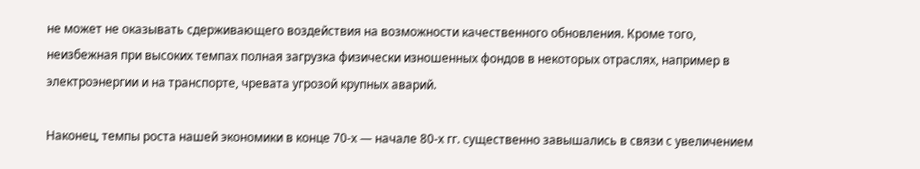не может не оказывать сдерживающего воздействия на возможности качественного обновления. Кроме того, неизбежная при высоких темпах полная загрузка физически изношенных фондов в некоторых отраслях, например в электроэнергии и на транспорте, чревата угрозой крупных аварий.

Наконец, темпы роста нашей экономики в конце 70-х — начале 80-х гг. существенно завышались в связи с увеличением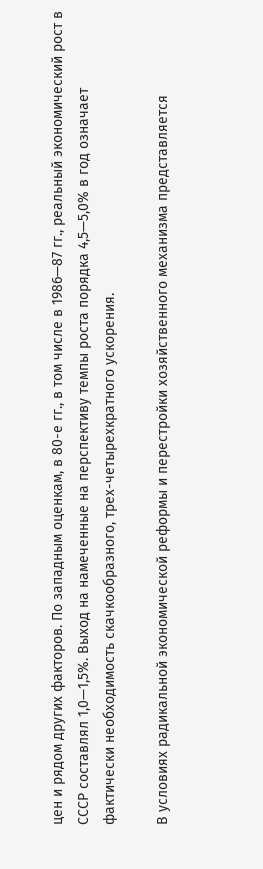цен и рядом других факторов. По западным оценкам, в 80-е гг., в том числе в 1986—87 гг., реальный экономический рост в СССР составлял 1,0—1,5%. Выход на намеченные на перспективу темпы роста порядка 4,5—5,0% в год означает фактически необходимость скачкообразного, трех-четырехкратного ускорения.

В условиях радикальной экономической реформы и перестройки хозяйственного механизма представляется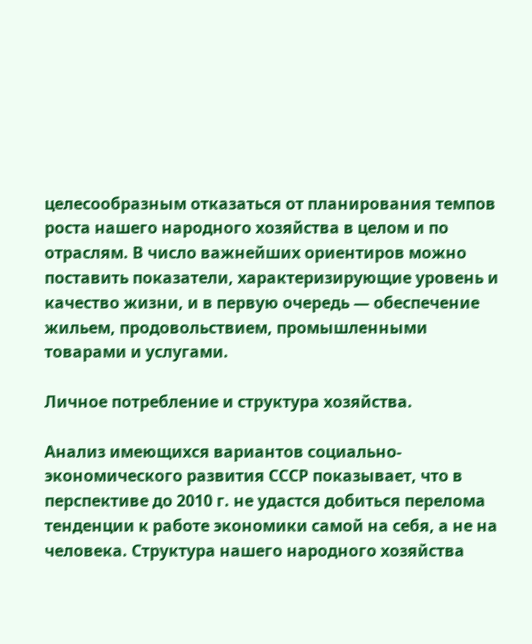целесообразным отказаться от планирования темпов роста нашего народного хозяйства в целом и по отраслям. В число важнейших ориентиров можно поставить показатели, характеризирующие уровень и качество жизни, и в первую очередь — обеспечение жильем, продовольствием, промышленными товарами и услугами.

Личное потребление и структура хозяйства.

Анализ имеющихся вариантов социально-экономического развития СССР показывает, что в перспективе до 2010 г. не удастся добиться перелома тенденции к работе экономики самой на себя, а не на человека. Структура нашего народного хозяйства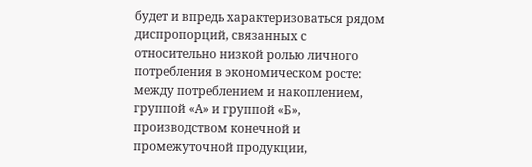будет и впредь характеризоваться рядом диспропорций, связанных с относительно низкой ролью личного потребления в экономическом росте: между потреблением и накоплением, группой «А» и группой «Б», производством конечной и промежуточной продукции,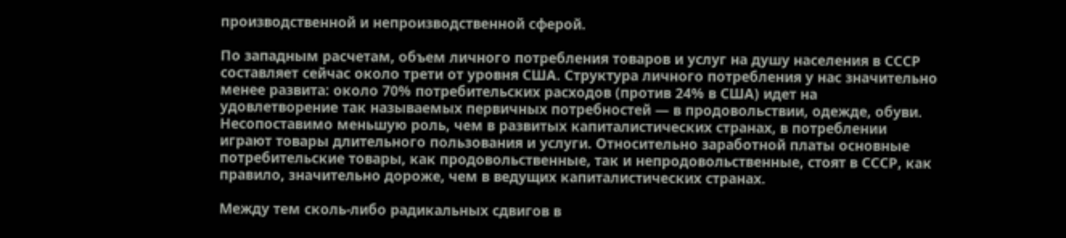производственной и непроизводственной сферой.

По западным расчетам, объем личного потребления товаров и услуг на душу населения в СССР составляет сейчас около трети от уровня США. Структура личного потребления у нас значительно менее развита: около 70% потребительских расходов (против 24% в США) идет на удовлетворение так называемых первичных потребностей — в продовольствии, одежде, обуви. Несопоставимо меньшую роль, чем в развитых капиталистических странах, в потреблении играют товары длительного пользования и услуги. Относительно заработной платы основные потребительские товары, как продовольственные, так и непродовольственные, стоят в СССР, как правило, значительно дороже, чем в ведущих капиталистических странах.

Между тем сколь-либо радикальных сдвигов в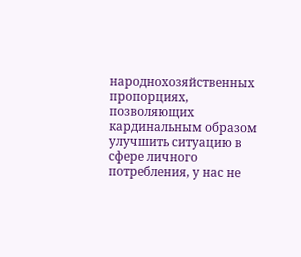народнохозяйственных пропорциях, позволяющих кардинальным образом улучшить ситуацию в сфере личного потребления, у нас не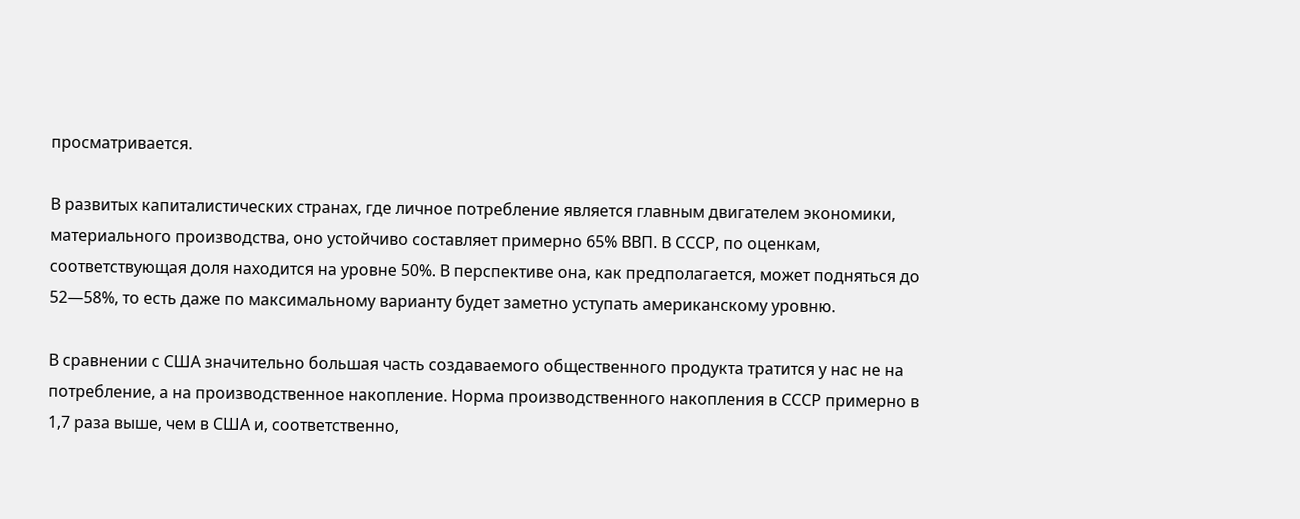просматривается.

В развитых капиталистических странах, где личное потребление является главным двигателем экономики, материального производства, оно устойчиво составляет примерно 65% ВВП. В СССР, по оценкам, соответствующая доля находится на уровне 50%. В перспективе она, как предполагается, может подняться до 52—58%, то есть даже по максимальному варианту будет заметно уступать американскому уровню.

В сравнении с США значительно большая часть создаваемого общественного продукта тратится у нас не на потребление, а на производственное накопление. Норма производственного накопления в СССР примерно в 1,7 раза выше, чем в США и, соответственно,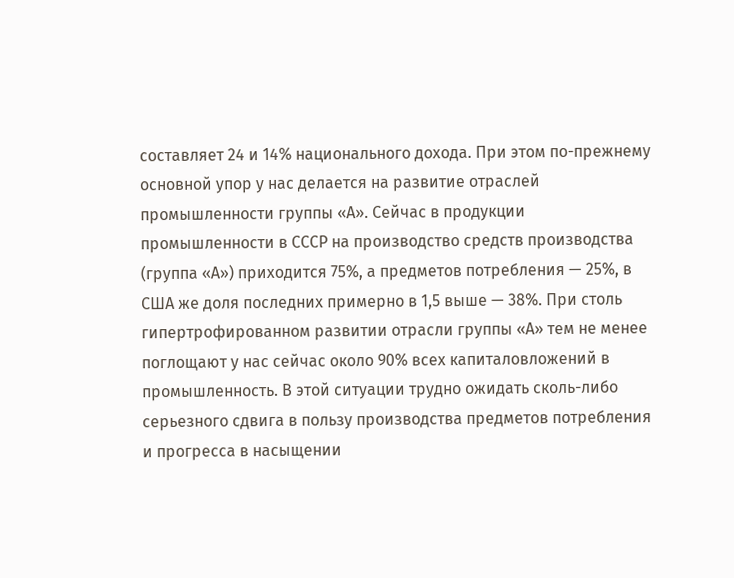составляет 24 и 14% национального дохода. При этом по-прежнему основной упор у нас делается на развитие отраслей промышленности группы «А». Сейчас в продукции промышленности в СССР на производство средств производства (группа «А») приходится 75%, а предметов потребления — 25%, в США же доля последних примерно в 1,5 выше — 38%. При столь гипертрофированном развитии отрасли группы «А» тем не менее поглощают у нас сейчас около 90% всех капиталовложений в промышленность. В этой ситуации трудно ожидать сколь-либо серьезного сдвига в пользу производства предметов потребления и прогресса в насыщении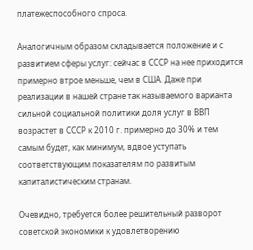платежеспособного спроса.

Аналогичным образом складывается положение и с развитием сферы услуг: сейчас в СССР на нее приходится примерно втрое меньше, чем в США. Даже при реализации в нашей стране так называемого варианта сильной социальной политики доля услуг в ВВП возрастет в СССР к 2010 г. примерно до 30% и тем самым будет, как минимум, вдвое уступать соответствующим показателям по развитым капиталистическим странам.

Очевидно, требуется более решительный разворот советской экономики к удовлетворению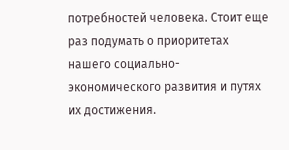потребностей человека. Стоит еще раз подумать о приоритетах нашего социально-экономического развития и путях их достижения.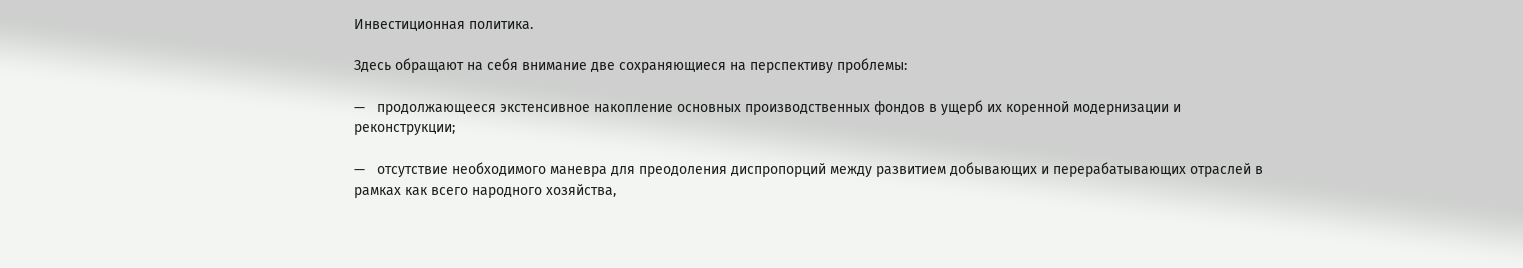Инвестиционная политика.

Здесь обращают на себя внимание две сохраняющиеся на перспективу проблемы:

—   продолжающееся экстенсивное накопление основных производственных фондов в ущерб их коренной модернизации и реконструкции;

—   отсутствие необходимого маневра для преодоления диспропорций между развитием добывающих и перерабатывающих отраслей в рамках как всего народного хозяйства,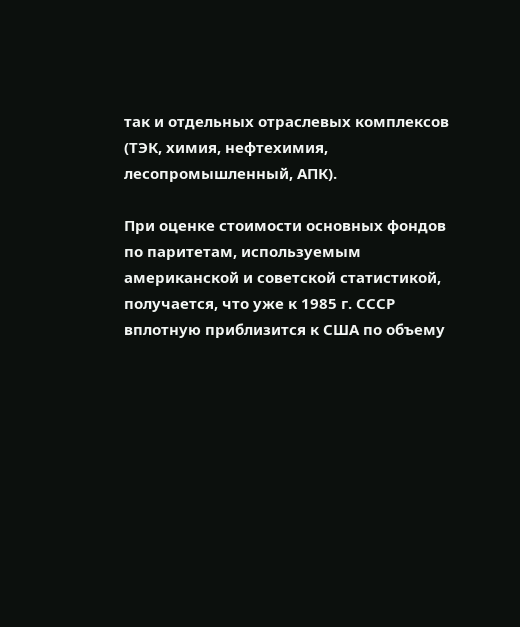так и отдельных отраслевых комплексов (ТЭК, химия, нефтехимия, лесопромышленный, АПК).

При оценке стоимости основных фондов по паритетам, используемым американской и советской статистикой, получается, что уже к 1985 г. СССР вплотную приблизится к США по объему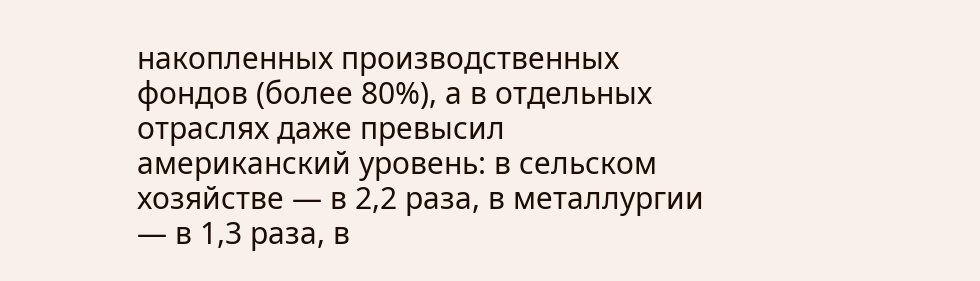накопленных производственных фондов (более 80%), а в отдельных отраслях даже превысил американский уровень: в сельском хозяйстве — в 2,2 раза, в металлургии — в 1,3 раза, в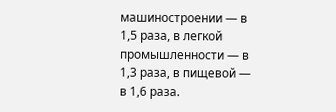машиностроении — в 1,5 раза, в легкой промышленности — в 1,3 раза, в пищевой — в 1,6 раза.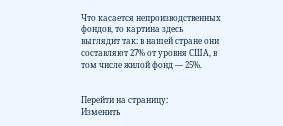Что касается непроизводственных фондов, то картина здесь выглядит так: в нашей стране они составляют 27% от уровня США, в том числе жилой фонд — 25%.


Перейти на страницу:
Изменить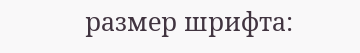размер шрифта: